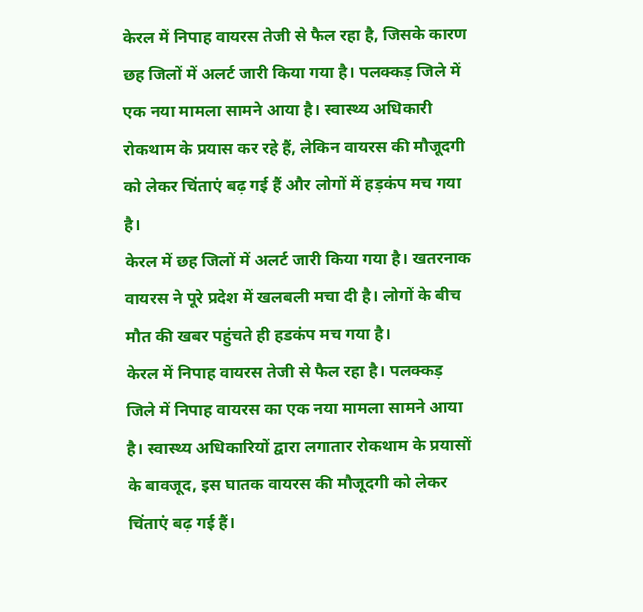केरल में निपाह वायरस तेजी से फैल रहा है, जिसके कारण छह जिलों में अलर्ट जारी किया गया है। पलक्कड़ जिले में एक नया मामला सामने आया है। स्वास्थ्य अधिकारी रोकथाम के प्रयास कर रहे हैं, लेकिन वायरस की मौजूदगी को लेकर चिंताएं बढ़ गई हैं और लोगों में हड़कंप मच गया है।
केरल में छह जिलों में अलर्ट जारी किया गया है। खतरनाक वायरस ने पूरे प्रदेश में खलबली मचा दी है। लोगों के बीच मौत की खबर पहुंचते ही हडकंप मच गया है।
केरल में निपाह वायरस तेजी से फैल रहा है। पलक्कड़ जिले में निपाह वायरस का एक नया मामला सामने आया है। स्वास्थ्य अधिकारियों द्वारा लगातार रोकथाम के प्रयासों के बावजूद, इस घातक वायरस की मौजूदगी को लेकर चिंताएं बढ़ गई हैं।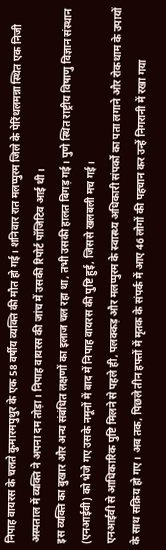निपाह वायरस के चलते कुमारमपुथुर के एक 58 वर्षीय व्यक्ति की मौत हो गई। शनिवार रात मलप्पुरम जिले के पेरिंथलमन्ना स्थित एक निजी अस्पताल में व्यक्ति ने अपना दम तोड़ा। निपाह वायरस की जांच में उसकी रिपोर्ट पॉजिटिव आई थी।
इस व्यक्ति का बुखार और अन्य संबंधित लक्षणों का इलाज चल रहा था, तभी उसकी हालत बिगड़ गई। पुणे स्थित राष्ट्रीय विषाणु विज्ञान संस्थान (एनआईवी) को भेजे गए उसके नमूनों में बाद में निपाह वायरस की पुष्टि हुई, जिससे खलबली मच गई।
एनआईवी से आधिकारिक पुष्टि मिलने से पहले ही, पलक्कड़ और मलप्पुरम के स्वास्थ्य अधिकारी संपर्कों का पता लगाने और रोकथाम के उपायों के साथ सक्रिय हो गए। अब तक, पिछले तीन हफ्तों में मृतक के संपर्क में आए 46 लोगों की पहचान कर उन्हें निगरानी में रखा गया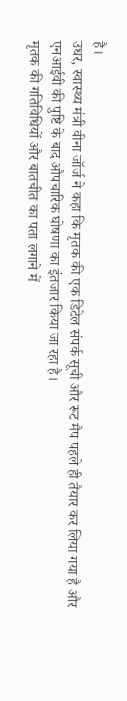है।
उधर, स्वास्थ्य मंत्री वीना जॉर्ज ने कहा कि मृतक की एक डिटेल संपर्क सूची और रूट मैप पहले ही तैयार कर लिया गया है और एनआईवी की पुष्टि के बाद औपचारिक घोषणा का इंतजार किया जा रहा है।
मृतक की गतिविधियों और बातचीत का पता लगाने में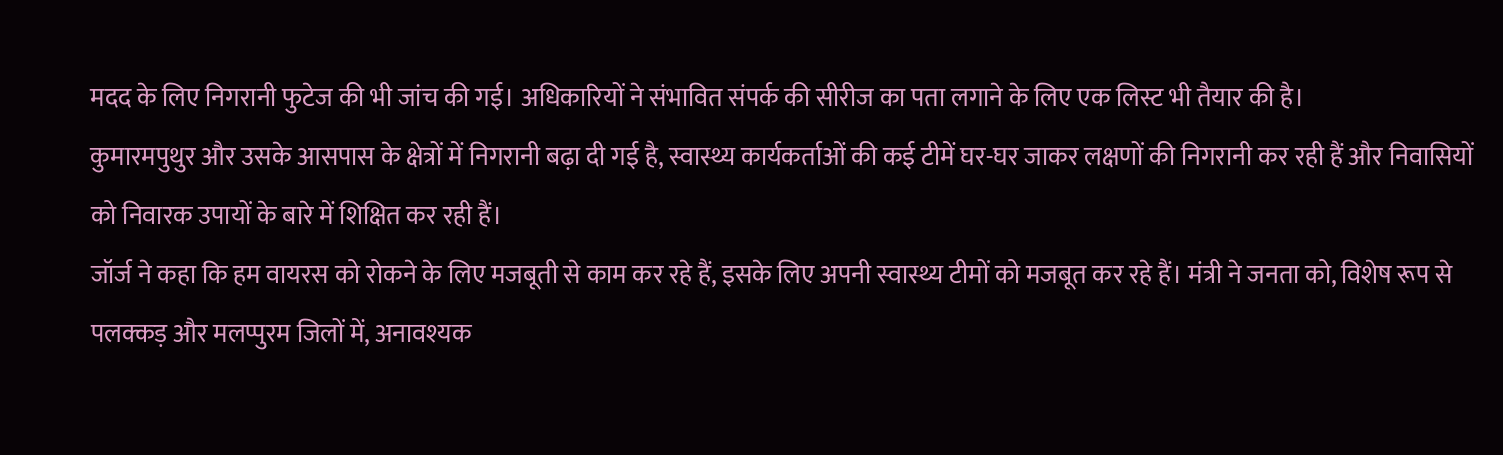मदद के लिए निगरानी फुटेज की भी जांच की गई। अधिकारियों ने संभावित संपर्क की सीरीज का पता लगाने के लिए एक लिस्ट भी तैयार की है।
कुमारमपुथुर और उसके आसपास के क्षेत्रों में निगरानी बढ़ा दी गई है, स्वास्थ्य कार्यकर्ताओं की कई टीमें घर-घर जाकर लक्षणों की निगरानी कर रही हैं और निवासियों को निवारक उपायों के बारे में शिक्षित कर रही हैं।
जॉर्ज ने कहा कि हम वायरस को रोकने के लिए मजबूती से काम कर रहे हैं, इसके लिए अपनी स्वास्थ्य टीमों को मजबूत कर रहे हैं। मंत्री ने जनता को, विशेष रूप से पलक्कड़ और मलप्पुरम जिलों में, अनावश्यक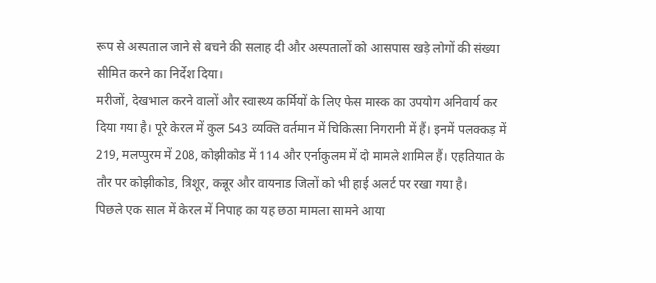रूप से अस्पताल जाने से बचने की सलाह दी और अस्पतालों को आसपास खड़े लोगों की संख्या सीमित करने का निर्देश दिया।
मरीजों, देखभाल करने वालों और स्वास्थ्य कर्मियों के लिए फेस मास्क का उपयोग अनिवार्य कर दिया गया है। पूरे केरल में कुल 543 व्यक्ति वर्तमान में चिकित्सा निगरानी में हैं। इनमें पलक्कड़ में 219, मलप्पुरम में 208, कोझीकोड में 114 और एर्नाकुलम में दो मामले शामिल हैं। एहतियात के तौर पर कोझीकोड, त्रिशूर, कन्नूर और वायनाड जिलों को भी हाई अलर्ट पर रखा गया है।
पिछले एक साल में केरल में निपाह का यह छठा मामला सामने आया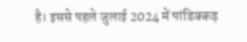है। इससे पहले जुलाई 2024 में पांडिक्कड़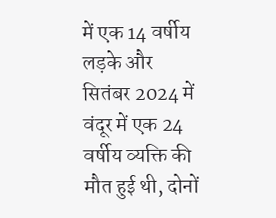में एक 14 वर्षीय लड़के और सितंबर 2024 में वंदूर में एक 24 वर्षीय व्यक्ति की मौत हुई थी, दोनों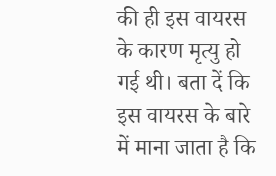की ही इस वायरस के कारण मृत्यु हो गई थी। बता दें कि इस वायरस के बारे में माना जाता है कि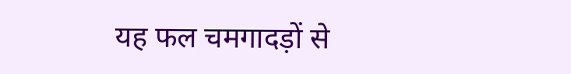यह फल चमगादड़ों से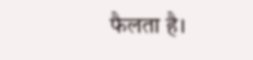फैलता है।